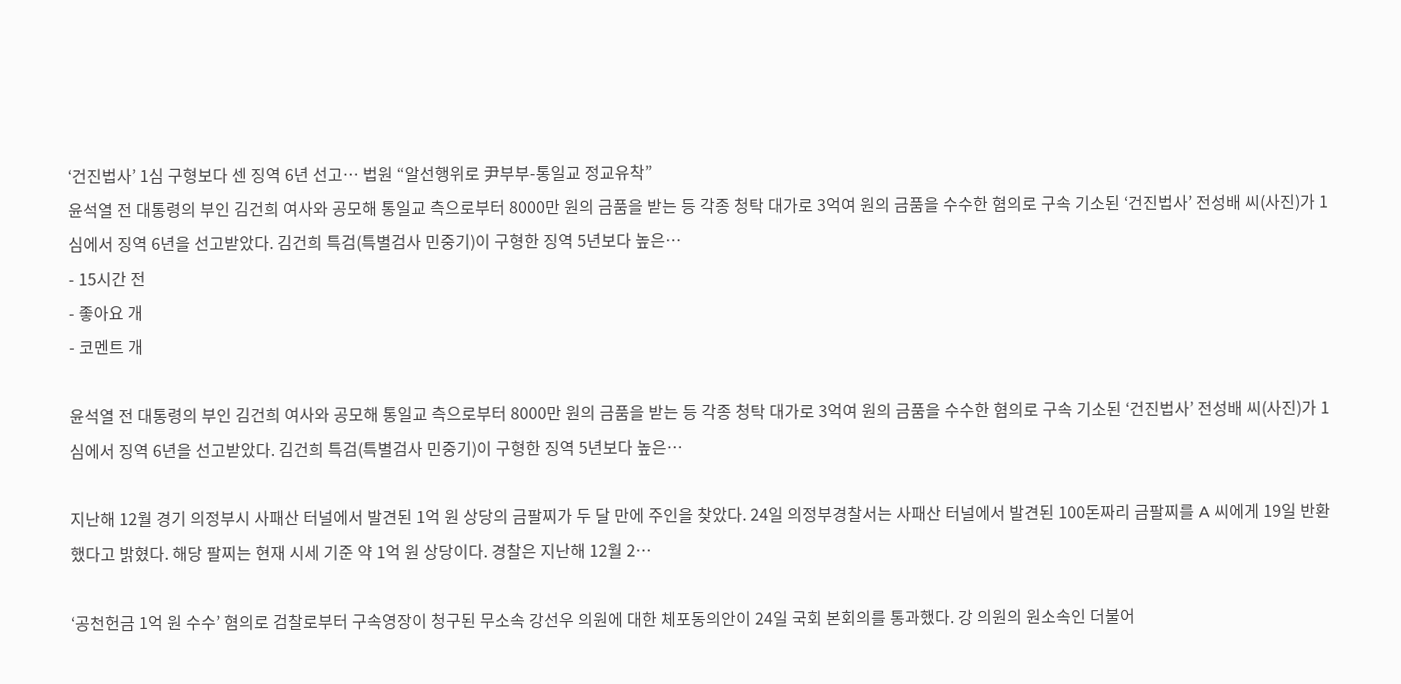‘건진법사’ 1심 구형보다 센 징역 6년 선고… 법원 “알선행위로 尹부부-통일교 정교유착”
윤석열 전 대통령의 부인 김건희 여사와 공모해 통일교 측으로부터 8000만 원의 금품을 받는 등 각종 청탁 대가로 3억여 원의 금품을 수수한 혐의로 구속 기소된 ‘건진법사’ 전성배 씨(사진)가 1심에서 징역 6년을 선고받았다. 김건희 특검(특별검사 민중기)이 구형한 징역 5년보다 높은…
- 15시간 전
- 좋아요 개
- 코멘트 개

윤석열 전 대통령의 부인 김건희 여사와 공모해 통일교 측으로부터 8000만 원의 금품을 받는 등 각종 청탁 대가로 3억여 원의 금품을 수수한 혐의로 구속 기소된 ‘건진법사’ 전성배 씨(사진)가 1심에서 징역 6년을 선고받았다. 김건희 특검(특별검사 민중기)이 구형한 징역 5년보다 높은…

지난해 12월 경기 의정부시 사패산 터널에서 발견된 1억 원 상당의 금팔찌가 두 달 만에 주인을 찾았다. 24일 의정부경찰서는 사패산 터널에서 발견된 100돈짜리 금팔찌를 A 씨에게 19일 반환했다고 밝혔다. 해당 팔찌는 현재 시세 기준 약 1억 원 상당이다. 경찰은 지난해 12월 2…

‘공천헌금 1억 원 수수’ 혐의로 검찰로부터 구속영장이 청구된 무소속 강선우 의원에 대한 체포동의안이 24일 국회 본회의를 통과했다. 강 의원의 원소속인 더불어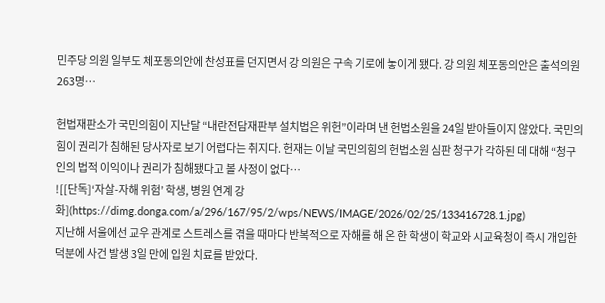민주당 의원 일부도 체포동의안에 찬성표를 던지면서 강 의원은 구속 기로에 놓이게 됐다. 강 의원 체포동의안은 출석의원 263명…

헌법재판소가 국민의힘이 지난달 “내란전담재판부 설치법은 위헌”이라며 낸 헌법소원을 24일 받아들이지 않았다. 국민의힘이 권리가 침해된 당사자로 보기 어렵다는 취지다. 헌재는 이날 국민의힘의 헌법소원 심판 청구가 각하된 데 대해 “청구인의 법적 이익이나 권리가 침해됐다고 볼 사정이 없다…
![[단독]‘자살-자해 위험’ 학생, 병원 연계 강화](https://dimg.donga.com/a/296/167/95/2/wps/NEWS/IMAGE/2026/02/25/133416728.1.jpg)
지난해 서울에선 교우 관계로 스트레스를 겪을 때마다 반복적으로 자해를 해 온 한 학생이 학교와 시교육청이 즉시 개입한 덕분에 사건 발생 3일 만에 입원 치료를 받았다.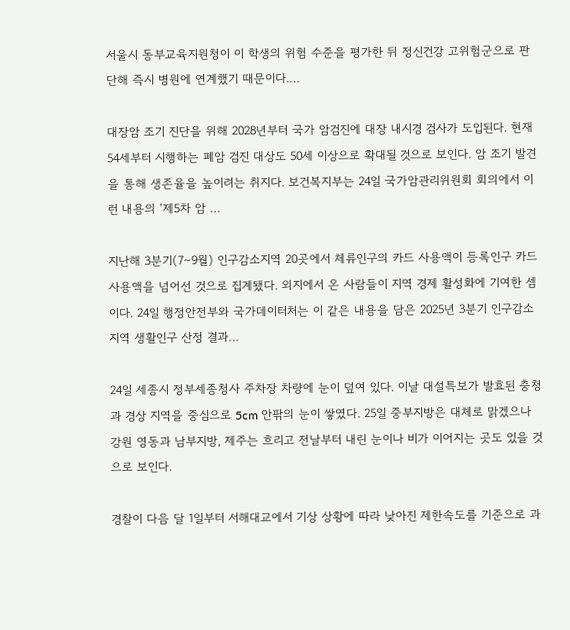서울시 동부교육지원청이 이 학생의 위험 수준을 평가한 뒤 정신건강 고위험군으로 판단해 즉시 병원에 연계했기 때문이다.…

대장암 조기 진단을 위해 2028년부터 국가 암검진에 대장 내시경 검사가 도입된다. 현재 54세부터 시행하는 폐암 검진 대상도 50세 이상으로 확대될 것으로 보인다. 암 조기 발견을 통해 생존율을 높이려는 취지다. 보건복지부는 24일 국가암관리위원회 회의에서 이런 내용의 ‘제5차 암 …

지난해 3분기(7∼9월) 인구감소지역 20곳에서 체류인구의 카드 사용액이 등록인구 카드 사용액을 넘어선 것으로 집계됐다. 외지에서 온 사람들이 지역 경제 활성화에 기여한 셈이다. 24일 행정안전부와 국가데이터처는 이 같은 내용을 담은 2025년 3분기 인구감소지역 생활인구 산정 결과…

24일 세종시 정부세종청사 주차장 차량에 눈이 덮여 있다. 이날 대설특보가 발효된 충청과 경상 지역을 중심으로 5cm 안팎의 눈이 쌓였다. 25일 중부지방은 대체로 맑겠으나 강원 영동과 남부지방, 제주는 흐리고 전날부터 내린 눈이나 비가 이어지는 곳도 있을 것으로 보인다.

경찰이 다음 달 1일부터 서해대교에서 기상 상황에 따라 낮아진 제한속도를 기준으로 과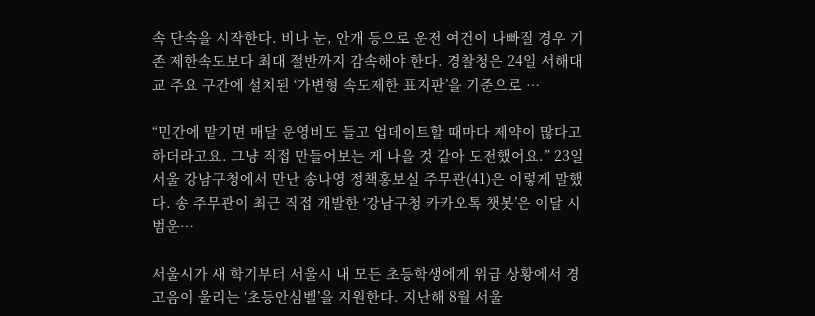속 단속을 시작한다. 비나 눈, 안개 등으로 운전 여건이 나빠질 경우 기존 제한속도보다 최대 절반까지 감속해야 한다. 경찰청은 24일 서해대교 주요 구간에 설치된 ‘가변형 속도제한 표지판’을 기준으로 …

“민간에 맡기면 매달 운영비도 들고 업데이트할 때마다 제약이 많다고 하더라고요. 그냥 직접 만들어보는 게 나을 것 같아 도전했어요.” 23일 서울 강남구청에서 만난 송나영 정책홍보실 주무관(41)은 이렇게 말했다. 송 주무관이 최근 직접 개발한 ‘강남구청 카카오톡 챗봇’은 이달 시범운…

서울시가 새 학기부터 서울시 내 모든 초등학생에게 위급 상황에서 경고음이 울리는 ‘초등안심벨’을 지원한다. 지난해 8월 서울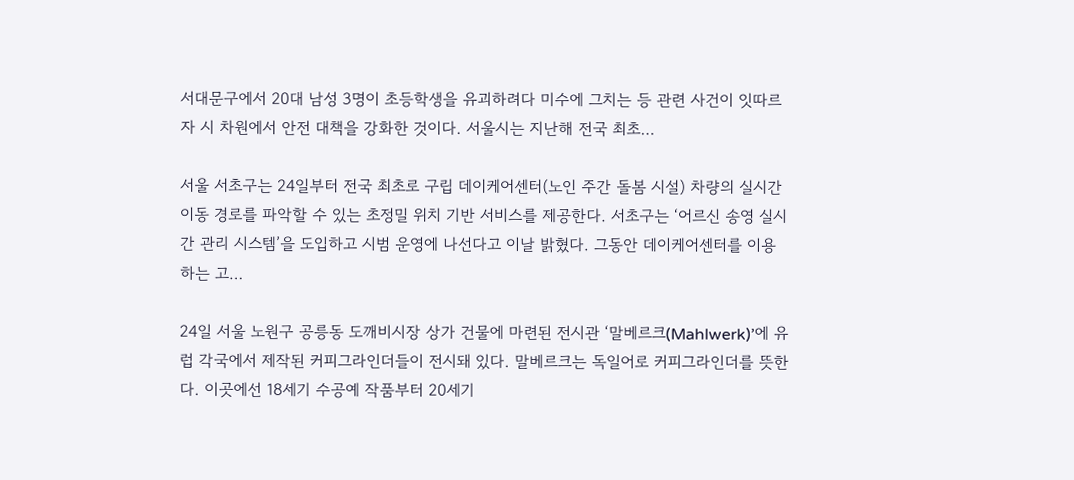서대문구에서 20대 남성 3명이 초등학생을 유괴하려다 미수에 그치는 등 관련 사건이 잇따르자 시 차원에서 안전 대책을 강화한 것이다. 서울시는 지난해 전국 최초…

서울 서초구는 24일부터 전국 최초로 구립 데이케어센터(노인 주간 돌봄 시설) 차량의 실시간 이동 경로를 파악할 수 있는 초정밀 위치 기반 서비스를 제공한다. 서초구는 ‘어르신 송영 실시간 관리 시스템’을 도입하고 시범 운영에 나선다고 이날 밝혔다. 그동안 데이케어센터를 이용하는 고…

24일 서울 노원구 공릉동 도깨비시장 상가 건물에 마련된 전시관 ‘말베르크(Mahlwerk)’에 유럽 각국에서 제작된 커피그라인더들이 전시돼 있다. 말베르크는 독일어로 커피그라인더를 뜻한다. 이곳에선 18세기 수공예 작품부터 20세기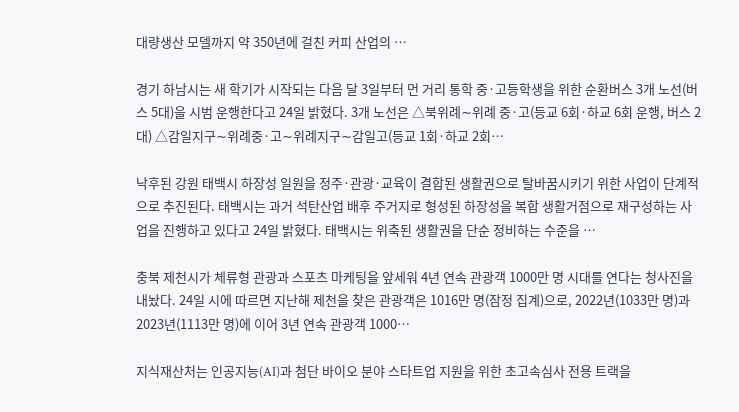대량생산 모델까지 약 350년에 걸친 커피 산업의 …

경기 하남시는 새 학기가 시작되는 다음 달 3일부터 먼 거리 통학 중·고등학생을 위한 순환버스 3개 노선(버스 5대)을 시범 운행한다고 24일 밝혔다. 3개 노선은 △북위례∼위례 중·고(등교 6회·하교 6회 운행, 버스 2대) △감일지구∼위례중·고∼위례지구∼감일고(등교 1회·하교 2회…

낙후된 강원 태백시 하장성 일원을 정주·관광·교육이 결합된 생활권으로 탈바꿈시키기 위한 사업이 단계적으로 추진된다. 태백시는 과거 석탄산업 배후 주거지로 형성된 하장성을 복합 생활거점으로 재구성하는 사업을 진행하고 있다고 24일 밝혔다. 태백시는 위축된 생활권을 단순 정비하는 수준을 …

충북 제천시가 체류형 관광과 스포츠 마케팅을 앞세워 4년 연속 관광객 1000만 명 시대를 연다는 청사진을 내놨다. 24일 시에 따르면 지난해 제천을 찾은 관광객은 1016만 명(잠정 집계)으로, 2022년(1033만 명)과 2023년(1113만 명)에 이어 3년 연속 관광객 1000…

지식재산처는 인공지능(AI)과 첨단 바이오 분야 스타트업 지원을 위한 초고속심사 전용 트랙을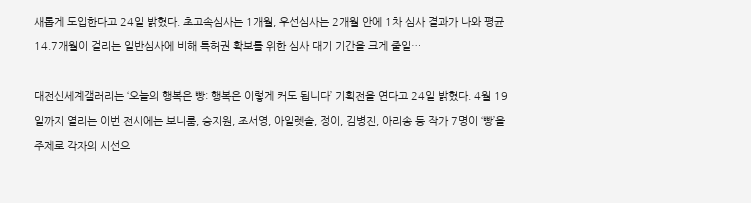새롭게 도입한다고 24일 밝혔다. 초고속심사는 1개월, 우선심사는 2개월 안에 1차 심사 결과가 나와 평균 14.7개월이 걸리는 일반심사에 비해 특허권 확보를 위한 심사 대기 기간을 크게 줄일…

대전신세계갤러리는 ‘오늘의 행복은 빵: 행복은 이렇게 커도 됩니다’ 기획전을 연다고 24일 밝혔다. 4월 19일까지 열리는 이번 전시에는 보니룸, 승지원, 조서영, 아일렛솔, 정이, 김병진, 아리송 등 작가 7명이 ‘빵’을 주제로 각자의 시선으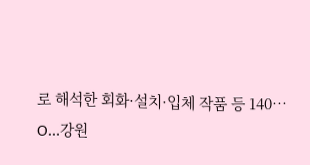로 해석한 회화·설치·입체 작품 등 140…
O…강원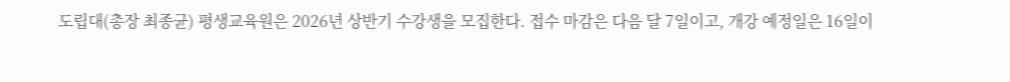도립대(총장 최종균) 평생교육원은 2026년 상반기 수강생을 모집한다. 접수 마감은 다음 달 7일이고, 개강 예정일은 16일이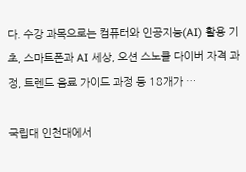다. 수강 과목으로는 컴퓨터와 인공지능(AI) 활용 기초, 스마트폰과 AI 세상, 오션 스노클 다이버 자격 과정, 트렌드 음료 가이드 과정 등 18개가 …

국립대 인천대에서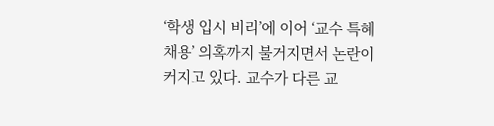‘학생 입시 비리’에 이어 ‘교수 특혜 채용’ 의혹까지 불거지면서 논란이 커지고 있다. 교수가 다른 교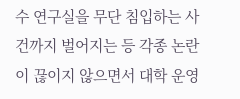수 연구실을 무단 침입하는 사건까지 벌어지는 등 각종 논란이 끊이지 않으면서 대학 운영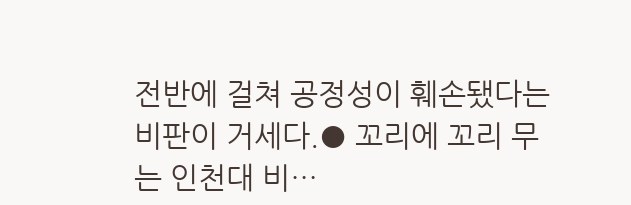전반에 걸쳐 공정성이 훼손됐다는 비판이 거세다.● 꼬리에 꼬리 무는 인천대 비…